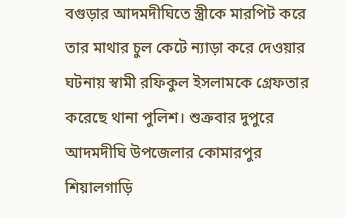বগুড়ার আদমদীঘিতে স্ত্রীকে মারপিট করে তার মাথার চুল কেটে ন্যাড়া করে দেওয়ার ঘটনায় স্বামী রফিকুল ইসলামকে গ্রেফতার করেছে থানা পুলিশ। শুক্রবার দুপুরে আদমদীঘি উপজেলার কোমারপুর শিয়ালগাড়ি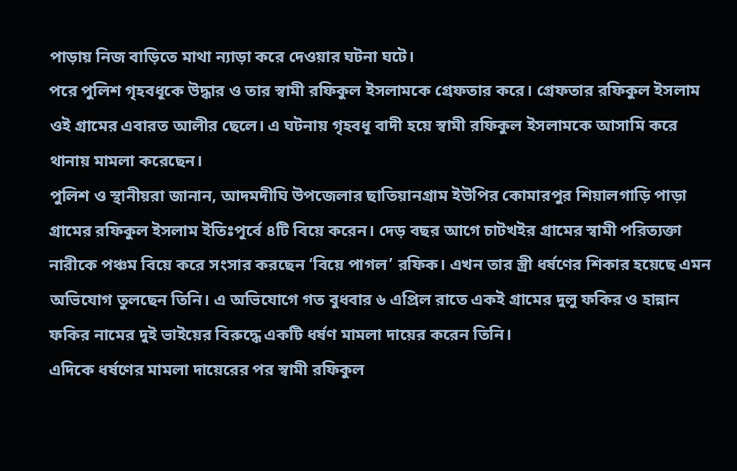পাড়ায় নিজ বাড়িতে মাথা ন্যাড়া করে দেওয়ার ঘটনা ঘটে।
পরে পুলিশ গৃহবধূকে উদ্ধার ও তার স্বামী রফিকুল ইসলামকে গ্রেফতার করে। গ্রেফতার রফিকুল ইসলাম ওই গ্রামের এবারত আলীর ছেলে। এ ঘটনায় গৃহবধূ বাদী হয়ে স্বামী রফিকুল ইসলামকে আসামি করে থানায় মামলা করেছেন।
পুলিশ ও স্থানীয়রা জানান, আদমদীঘি উপজেলার ছাতিয়ানগ্রাম ইউপির কোমারপুর শিয়ালগাড়ি পাড়া গ্রামের রফিকুল ইসলাম ইতিঃপূর্বে ৪টি বিয়ে করেন। দেড় বছর আগে চাটখইর গ্রামের স্বামী পরিত্যক্তা নারীকে পঞ্চম বিয়ে করে সংসার করছেন ‘বিয়ে পাগল’ রফিক। এখন তার স্ত্রী ধর্ষণের শিকার হয়েছে এমন অভিযোগ তুলছেন তিনি। এ অভিযোগে গত বুধবার ৬ এপ্রিল রাতে একই গ্রামের দুলু ফকির ও হান্নান ফকির নামের দুই ভাইয়ের বিরুদ্ধে একটি ধর্ষণ মামলা দায়ের করেন তিনি।
এদিকে ধর্ষণের মামলা দায়েরের পর স্বামী রফিকুল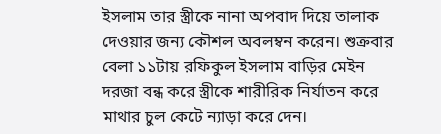ইসলাম তার স্ত্রীকে নানা অপবাদ দিয়ে তালাক দেওয়ার জন্য কৌশল অবলম্বন করেন। শুক্রবার বেলা ১১টায় রফিকুল ইসলাম বাড়ির মেইন দরজা বন্ধ করে স্ত্রীকে শারীরিক নির্যাতন করে মাথার চুল কেটে ন্যাড়া করে দেন।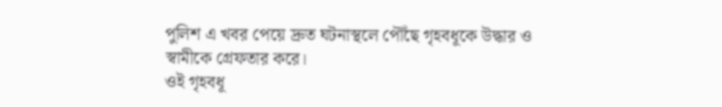পুলিশ এ খবর পেয়ে দ্রুত ঘটনাস্থলে পৌঁছে গৃহবধূকে উদ্ধার ও স্বামীকে গ্রেফতার করে।
ওই গৃহবধূ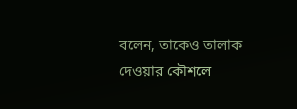বলেন, তাকেও তালাক দেওয়ার কৌশলে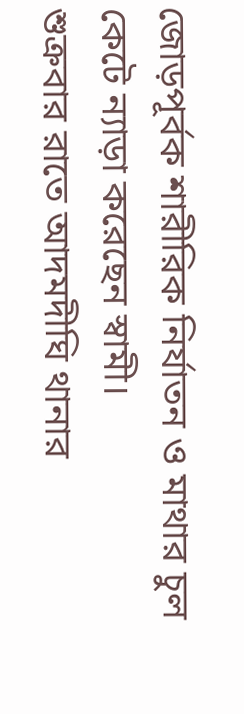জোড়পূর্বক শারীরিক নির্যাতন ও মাথার চুল কেটে ন্যাড়া করেছেন স্বামী।
শুক্রবার রাতে আদমদীঘি থানার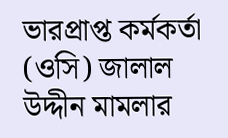ভারপ্রাপ্ত কর্মকর্তা (ওসি) জালাল উদ্দীন মামলার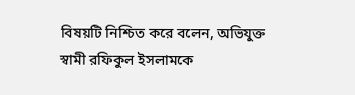বিষয়টি নিশ্চিত করে বলেন, অভিযুক্ত স্বামী রফিকুল ইসলামকে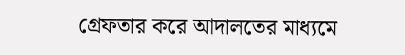গ্রেফতার করে আদালতের মাধ্যমে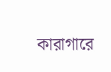কারাগারে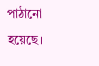পাঠানো হয়েছে।